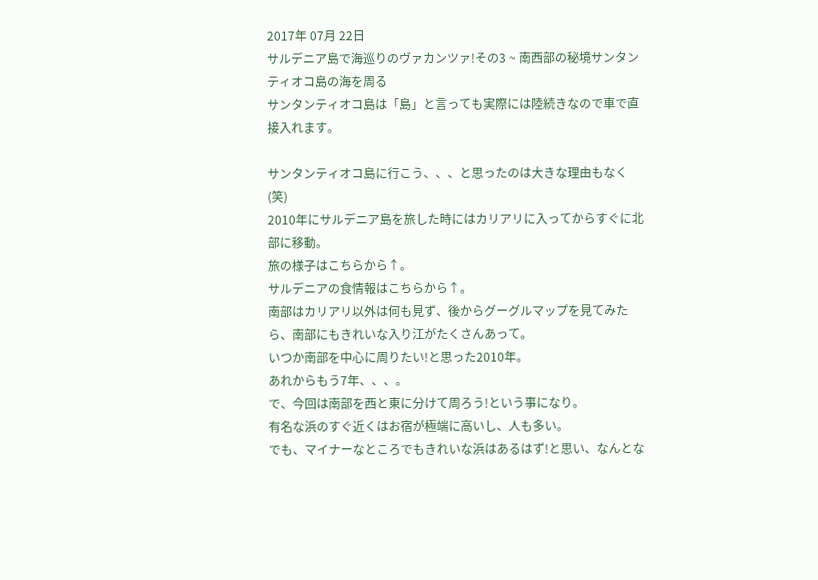2017年 07月 22日
サルデニア島で海巡りのヴァカンツァ!その3 ~ 南西部の秘境サンタンティオコ島の海を周る
サンタンティオコ島は「島」と言っても実際には陸続きなので車で直接入れます。

サンタンティオコ島に行こう、、、と思ったのは大きな理由もなく(笑)
2010年にサルデニア島を旅した時にはカリアリに入ってからすぐに北部に移動。
旅の様子はこちらから↑。
サルデニアの食情報はこちらから↑。
南部はカリアリ以外は何も見ず、後からグーグルマップを見てみたら、南部にもきれいな入り江がたくさんあって。
いつか南部を中心に周りたい!と思った2010年。
あれからもう7年、、、。
で、今回は南部を西と東に分けて周ろう!という事になり。
有名な浜のすぐ近くはお宿が極端に高いし、人も多い。
でも、マイナーなところでもきれいな浜はあるはず!と思い、なんとな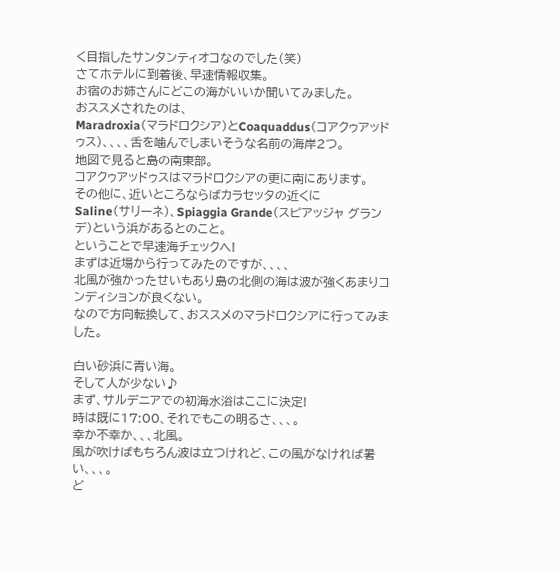く目指したサンタンティオコなのでした(笑)
さてホテルに到着後、早速情報収集。
お宿のお姉さんにどこの海がいいか聞いてみました。
おススメされたのは、
Maradroxia(マラドロクシア)とCoaquaddus(コアクゥアッドゥス)、、、、舌を噛んでしまいそうな名前の海岸2つ。
地図で見ると島の南東部。
コアクゥアッドゥスはマラドロクシアの更に南にあります。
その他に、近いところならばカラセッタの近くに
Saline(サリーネ)、Spiaggia Grande(スピアッジャ グランデ)という浜があるとのこと。
ということで早速海チェックへ!
まずは近場から行ってみたのですが、、、、
北風が強かったせいもあり島の北側の海は波が強くあまりコンディションが良くない。
なので方向転換して、おススメのマラドロクシアに行ってみました。

白い砂浜に青い海。
そして人が少ない♪
まず、サルデニアでの初海水浴はここに決定!
時は既に17:00、それでもこの明るさ、、、。
幸か不幸か、、、北風。
風が吹けばもちろん波は立つけれど、この風がなければ暑い、、、。
ど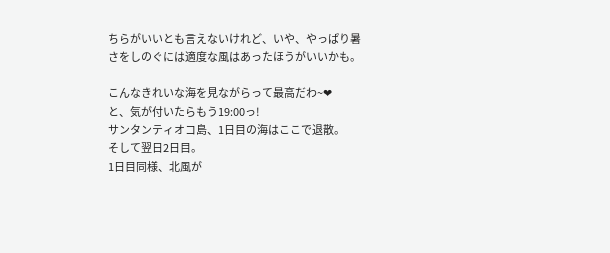ちらがいいとも言えないけれど、いや、やっぱり暑さをしのぐには適度な風はあったほうがいいかも。

こんなきれいな海を見ながらって最高だわ~❤
と、気が付いたらもう19:00っ!
サンタンティオコ島、1日目の海はここで退散。
そして翌日2日目。
1日目同様、北風が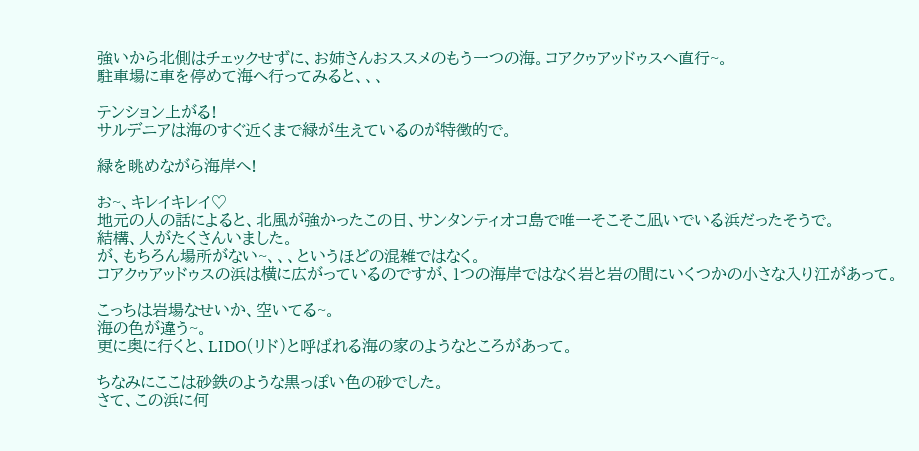強いから北側はチェックせずに、お姉さんおススメのもう一つの海。コアクゥアッドゥスへ直行~。
駐車場に車を停めて海へ行ってみると、、、

テンション上がる!
サルデニアは海のすぐ近くまで緑が生えているのが特徴的で。

緑を眺めながら海岸へ!

お~、キレイキレイ♡
地元の人の話によると、北風が強かったこの日、サンタンティオコ島で唯一そこそこ凪いでいる浜だったそうで。
結構、人がたくさんいました。
が、もちろん場所がない~、、、というほどの混雑ではなく。
コアクゥアッドゥスの浜は横に広がっているのですが、1つの海岸ではなく岩と岩の間にいくつかの小さな入り江があって。

こっちは岩場なせいか、空いてる~。
海の色が違う~。
更に奥に行くと、LIDO(リド)と呼ばれる海の家のようなところがあって。

ちなみにここは砂鉄のような黒っぽい色の砂でした。
さて、この浜に何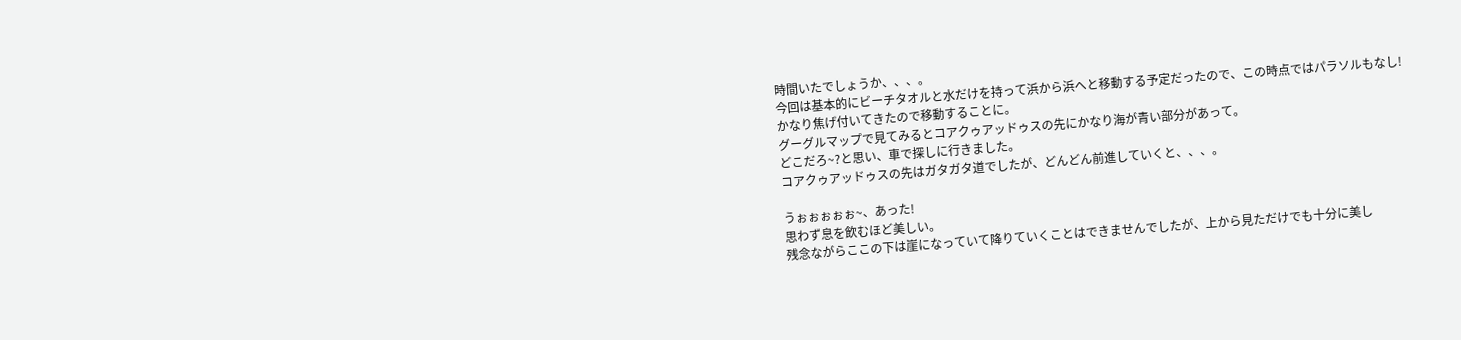時間いたでしょうか、、、。
今回は基本的にビーチタオルと水だけを持って浜から浜へと移動する予定だったので、この時点ではパラソルもなし!
かなり焦げ付いてきたので移動することに。
グーグルマップで見てみるとコアクゥアッドゥスの先にかなり海が青い部分があって。
どこだろ~?と思い、車で探しに行きました。
コアクゥアッドゥスの先はガタガタ道でしたが、どんどん前進していくと、、、。

うぉぉぉぉぉ~、あった!
思わず息を飲むほど美しい。
残念ながらここの下は崖になっていて降りていくことはできませんでしたが、上から見ただけでも十分に美し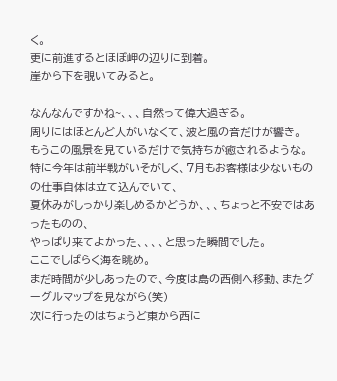く。
更に前進するとほぼ岬の辺りに到着。
崖から下を覗いてみると。

なんなんですかね~、、、自然って偉大過ぎる。
周りにはほとんど人がいなくて、波と風の音だけが響き。
もうこの風景を見ているだけで気持ちが癒されるような。
特に今年は前半戦がいそがしく、7月もお客様は少ないものの仕事自体は立て込んでいて、
夏休みがしっかり楽しめるかどうか、、、ちょっと不安ではあったものの、
やっぱり来てよかった、、、、と思った瞬間でした。
ここでしばらく海を眺め。
まだ時間が少しあったので、今度は島の西側へ移動、またグーグルマップを見ながら(笑)
次に行ったのはちょうど東から西に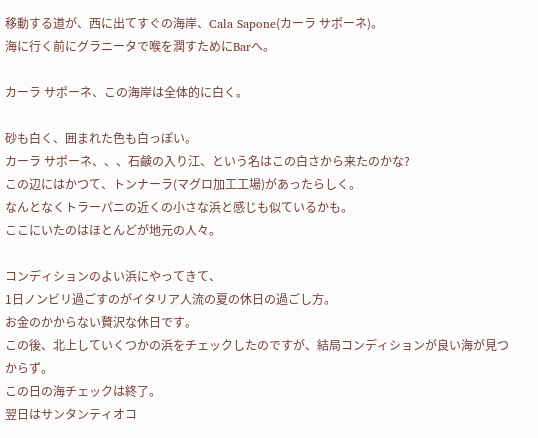移動する道が、西に出てすぐの海岸、Cala Sapone(カーラ サポーネ)。
海に行く前にグラニータで喉を潤すためにBarへ。

カーラ サポーネ、この海岸は全体的に白く。

砂も白く、囲まれた色も白っぽい。
カーラ サポーネ、、、石鹸の入り江、という名はこの白さから来たのかな?
この辺にはかつて、トンナーラ(マグロ加工工場)があったらしく。
なんとなくトラーパニの近くの小さな浜と感じも似ているかも。
ここにいたのはほとんどが地元の人々。

コンディションのよい浜にやってきて、
1日ノンビリ過ごすのがイタリア人流の夏の休日の過ごし方。
お金のかからない贅沢な休日です。
この後、北上していくつかの浜をチェックしたのですが、結局コンディションが良い海が見つからず。
この日の海チェックは終了。
翌日はサンタンティオコ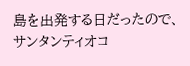島を出発する日だったので、サンタンティオコ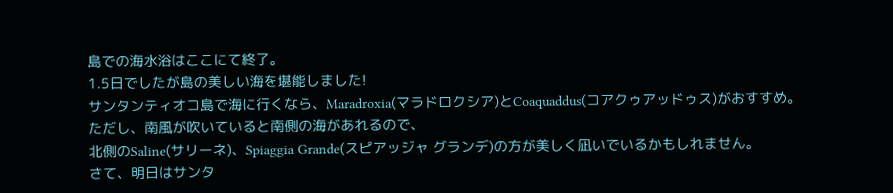島での海水浴はここにて終了。
1.5日でしたが島の美しい海を堪能しました!
サンタンティオコ島で海に行くなら、Maradroxia(マラドロクシア)とCoaquaddus(コアクゥアッドゥス)がおすすめ。
ただし、南風が吹いていると南側の海があれるので、
北側のSaline(サリーネ)、Spiaggia Grande(スピアッジャ グランデ)の方が美しく凪いでいるかもしれません。
さて、明日はサンタ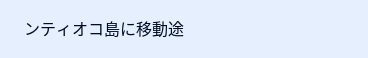ンティオコ島に移動途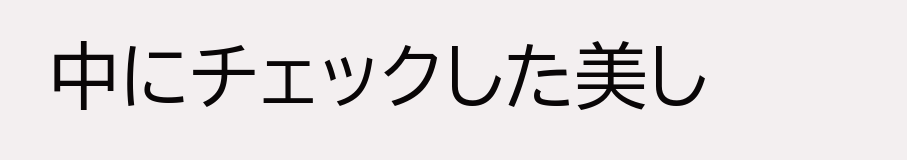中にチェックした美し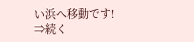い浜へ移動です!
⇒続く